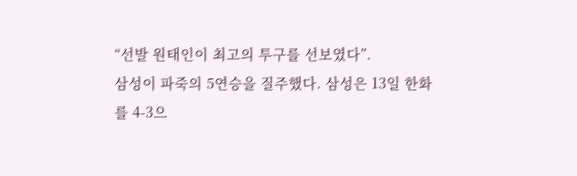“선발 원태인이 최고의 투구를 선보였다”.
삼성이 파죽의 5연승을 질주했다. 삼성은 13일 한화를 4-3으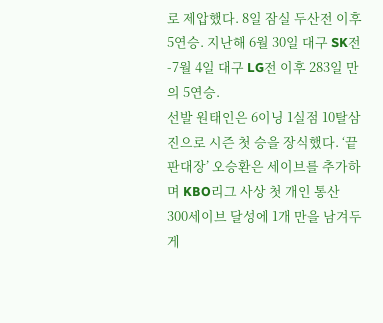로 제압했다. 8일 잠실 두산전 이후 5연승. 지난해 6월 30일 대구 SK전-7월 4일 대구 LG전 이후 283일 만의 5연승.
선발 원태인은 6이닝 1실점 10탈삼진으로 시즌 첫 승을 장식했다. ‘끝판대장’ 오승환은 세이브를 추가하며 KBO리그 사상 첫 개인 통산 300세이브 달성에 1개 만을 남겨두게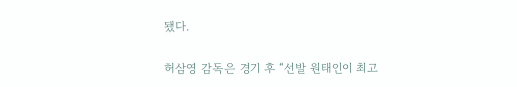됐다.

허삼영 감독은 경기 후 “선발 원태인이 최고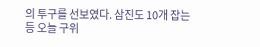의 투구를 선보였다. 삼진도 10개 잡는 등 오늘 구위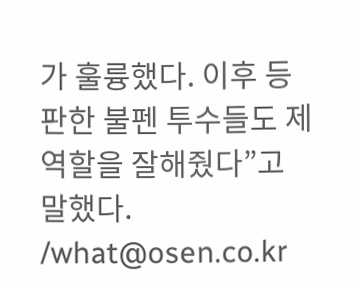가 훌륭했다. 이후 등판한 불펜 투수들도 제 역할을 잘해줬다”고 말했다. /what@osen.co.kr